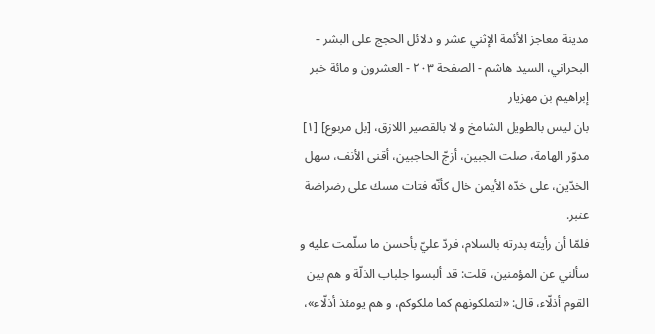مدينة معاجز الأئمة الإثني عشر و دلائل الحجج على البشر - البحراني، السيد هاشم - الصفحة ٢٠٣ - العشرون و مائة خبر إبراهيم بن مهزيار
بان ليس بالطويل الشامخ و لا بالقصير اللازق، [بل مربوع] [١] مدوّر الهامة، صلت الجبين، أزجّ الحاجبين، أقنى الأنف، سهل الخدّين، على خدّه الأيمن خال كأنّه فتات مسك على رضراضة عنبر.
فلمّا أن رأيته بدرته بالسلام، فردّ عليّ بأحسن ما سلّمت عليه و سألني عن المؤمنين، قلت: قد ألبسوا جلباب الذلّة و هم بين القوم أذلّاء، قال: «لتملكونهم كما ملكوكم، و هم يومئذ أذلّاء»،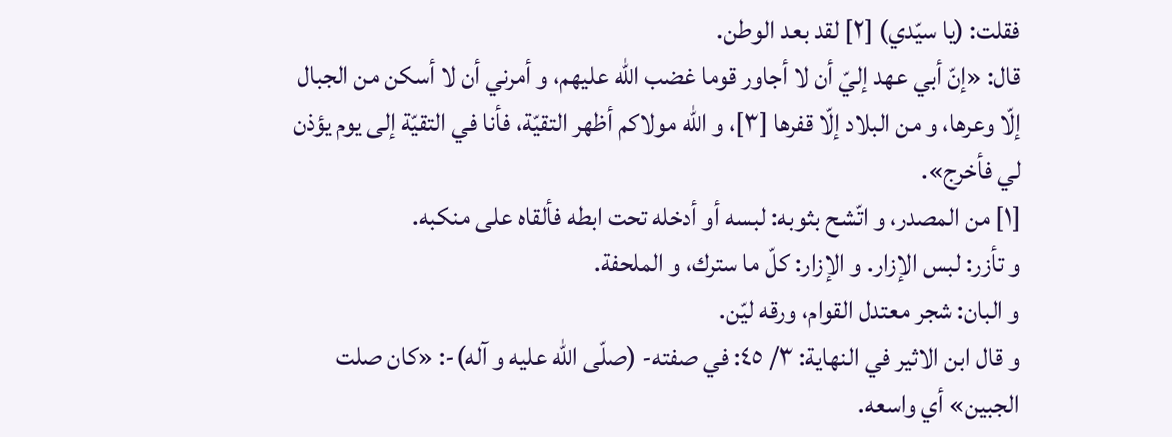فقلت: (يا سيّدي) [٢] لقد بعد الوطن.
قال: «إنّ أبي عهد إليّ أن لا أجاور قوما غضب اللّه عليهم، و أمرني أن لا أسكن من الجبال إلّا وعرها، و من البلاد إلّا قفرها [٣]، و اللّه مولاكم أظهر التقيّة، فأنا في التقيّة إلى يوم يؤذن لي فأخرج».
[١] من المصدر، و اتّشح بثوبه: لبسه أو أدخله تحت ابطه فألقاه على منكبه.
و تأزر: لبس الإزار. و الإزار: كلّ ما سترك، و الملحفة.
و البان: شجر معتدل القوام، ورقه ليّن.
و قال ابن الاثير في النهاية: ٣/ ٤٥: في صفته- (صلّى اللّه عليه و آله)-: «كان صلت الجبين» أي واسعه.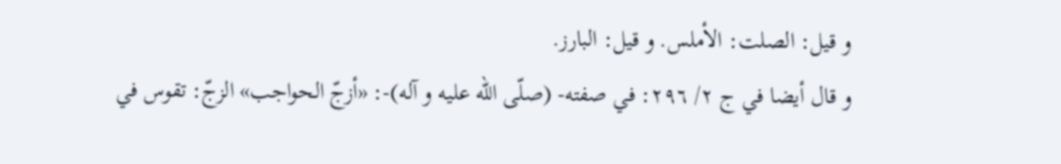و قيل: الصلت: الأملس. و قيل: البارز.
و قال أيضا في ج ٢/ ٢٩٦: في صفته- (صلّى اللّه عليه و آله)-: «أزجّ الحواجب» الزجّ: تقوس في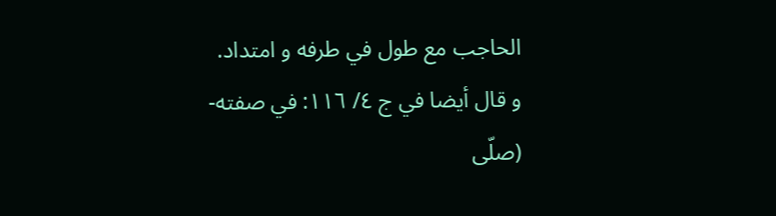الحاجب مع طول في طرفه و امتداد.
و قال أيضا في ج ٤/ ١١٦: في صفته- (صلّى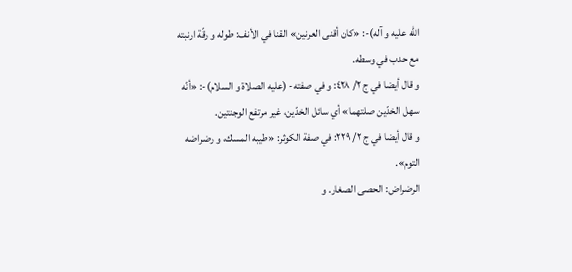اللّه عليه و آله)-: «كان أقنى العرنين» القنا في الأنف: طوله و رقّة ارنبته مع حدب في وسطه.
و قال أيضا في ج ٢/ ٤٢٨: و في صفته- (عليه الصلاة و السلام)-: «أنّه سهل الخدّين صلتهما» أي سائل الخدّين، غير مرتفع الوجنتين.
و قال أيضا في ج ٢/ ٢٢٩: في صفة الكوثر: «طيبه المسك، و رضراضه التوم».
الرضراض: الحصى الصغار. و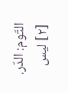التّوم: الدّر.
[٢] ليس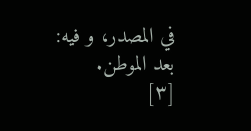في المصدر، و فيه: بعد الموطن.
[٣]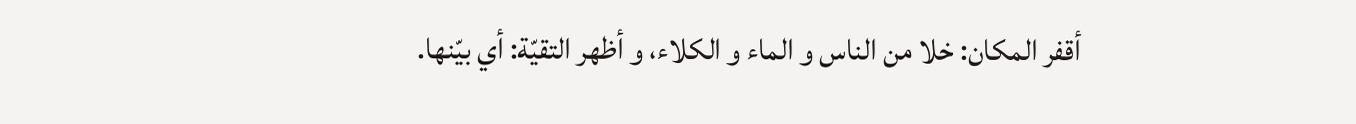أقفر المكان: خلا من الناس و الماء و الكلاء، و أظهر التقيّة: أي بيّنها.